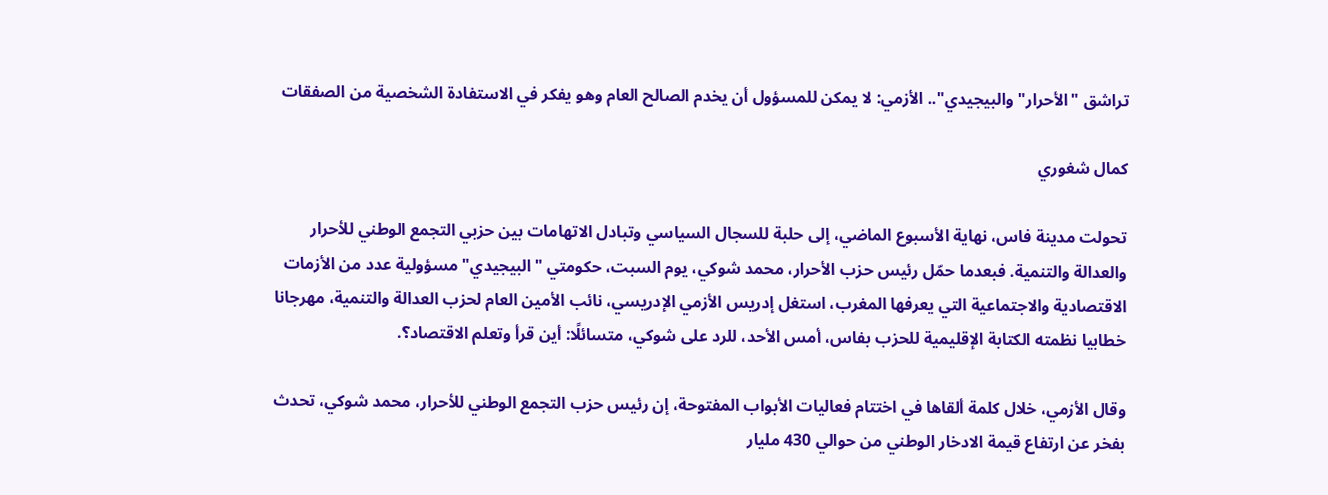تراشق "الأحرار" والبيجيدي".. الأزمي: لا يمكن للمسؤول أن يخدم الصالح العام وهو يفكر في الاستفادة الشخصية من الصفقات

كمال شغوري

تحولت مدينة فاس، نهاية الأسبوع الماضي، إلى حلبة للسجال السياسي وتبادل الاتهامات بين حزبي التجمع الوطني للأحرار والعدالة والتنمية. فبعدما حمّل رئيس حزب الأحرار، محمد شوكي، يوم السبت، حكومتي "البيجيدي" مسؤولية عدد من الأزمات الاقتصادية والاجتماعية التي يعرفها المغرب، استغل إدريس الأزمي الإدريسي، نائب الأمين العام لحزب العدالة والتنمية، مهرجانا خطابيا نظمته الكتابة الإقليمية للحزب بفاس، أمس الأحد، للرد على شوكي، متسائلًا: أين قرأ وتعلم الاقتصاد؟.

وقال الأزمي، خلال كلمة ألقاها في اختتام فعاليات الأبواب المفتوحة، إن رئيس حزب التجمع الوطني للأحرار، محمد شوكي، تحدث بفخر عن ارتفاع قيمة الادخار الوطني من حوالي 430 مليار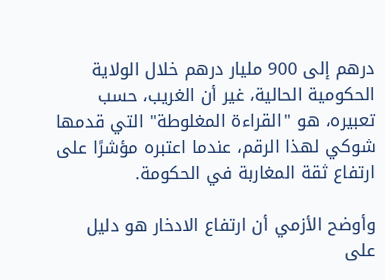درهم إلى 900 مليار درهم خلال الولاية الحكومية الحالية، غير أن الغريب، حسب تعبيره، هو "القراءة المغلوطة" التي قدمها شوكي لهذا الرقم، عندما اعتبره مؤشرًا على ارتفاع ثقة المغاربة في الحكومة.

وأوضح الأزمي أن ارتفاع الادخار هو دليل على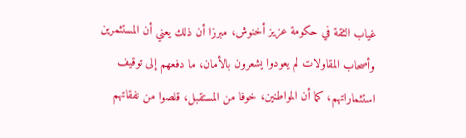غياب الثقة في حكومة عزيز أخنوش، مبرزا أن ذلك يعني أن المستثمرين وأصحاب المقاولات لم يعودوا يشعرون بالأمان، ما دفعهم إلى توقيف استثماراتهم، كما أن المواطنين، خوفا من المستقبل، قلصوا من نفقاتهم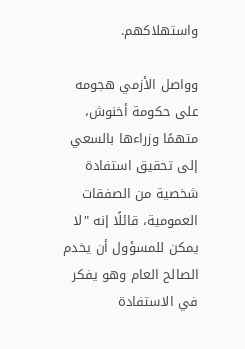واستهلاكهم.

وواصل الأزمي هجومه على حكومة أخنوش، متهمًا وزراءها بالسعي إلى تحقيق استفادة شخصية من الصفقات العمومية، قائلًا إنه "لا يمكن للمسؤول أن يخدم الصالح العام وهو يفكر في الاستفادة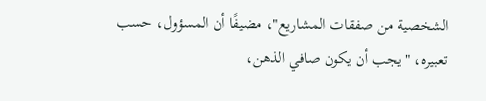الشخصية من صفقات المشاريع"، مضيفًا أن المسؤول، حسب تعبيره، "يجب أن يكون صافي الذهن،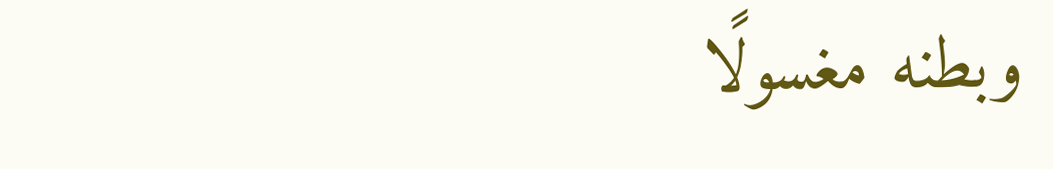وبطنه مغسولًا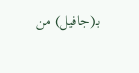بـ(جافيل) من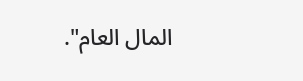المال العام".